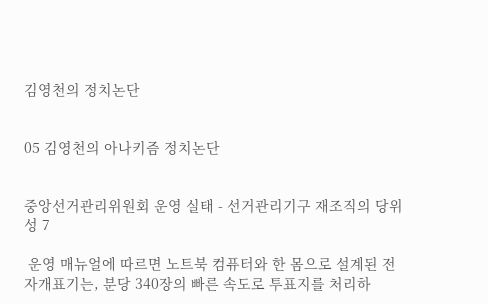김영천의 정치논단


05 김영천의 아나키즘 정치논단


중앙선거관리위원회 운영 실태 - 선거관리기구 재조직의 당위성 7

 운영 매뉴얼에 따르면 노트북 컴퓨터와 한 몸으로 설계된 전자개표기는, 분당 340장의 빠른 속도로 투표지를 처리하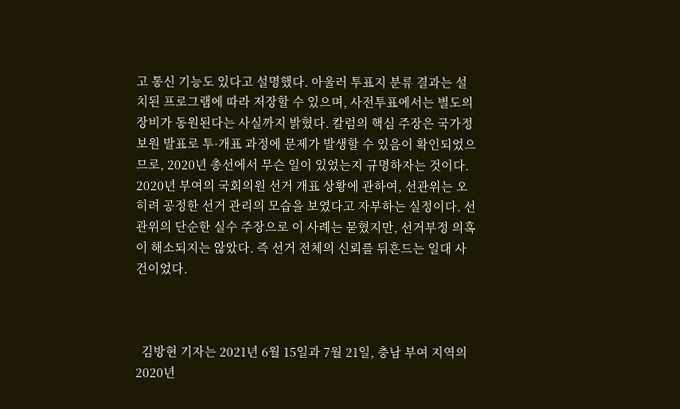고 통신 기능도 있다고 설명했다. 아울러 투표지 분류 결과는 설치된 프로그램에 따라 저장할 수 있으며, 사전투표에서는 별도의 장비가 동원된다는 사실까지 밝혔다. 칼럼의 핵심 주장은 국가정보원 발표로 투·개표 과정에 문제가 발생할 수 있음이 확인되었으므로, 2020년 총선에서 무슨 일이 있었는지 규명하자는 것이다. 2020년 부여의 국회의원 선거 개표 상황에 관하여, 선관위는 오히려 공정한 선거 관리의 모습을 보였다고 자부하는 실정이다. 선관위의 단순한 실수 주장으로 이 사례는 묻혔지만, 선거부정 의혹이 해소되지는 않았다. 즉 선거 전체의 신뢰를 뒤흔드는 일대 사건이었다.



  김방현 기자는 2021년 6월 15일과 7월 21일, 충남 부여 지역의 2020년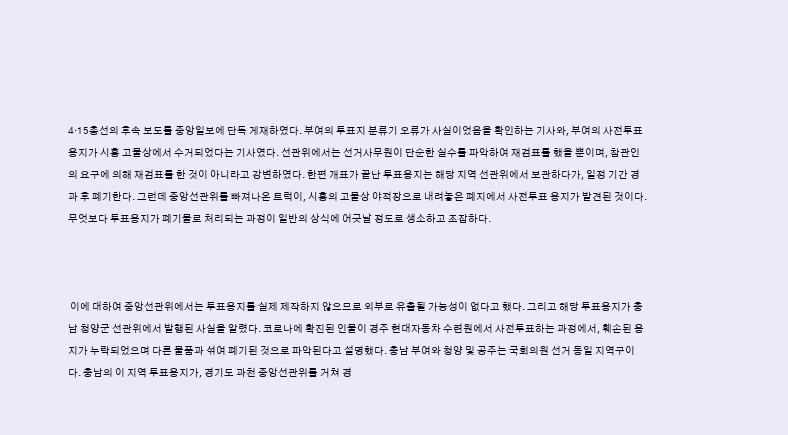4·15총선의 후속 보도를 중앙일보에 단독 게재하였다. 부여의 투표지 분류기 오류가 사실이었음을 확인하는 기사와, 부여의 사전투표 용지가 시흥 고물상에서 수거되었다는 기사였다. 선관위에서는 선거사무원이 단순한 실수를 파악하여 재검표를 했을 뿐이며, 참관인의 요구에 의해 재검표를 한 것이 아니라고 강변하였다. 한편 개표가 끝난 투표용지는 해당 지역 선관위에서 보관하다가, 일정 기간 경과 후 폐기한다. 그런데 중앙선관위를 빠져나온 트럭이, 시흥의 고물상 야적장으로 내려놓은 폐지에서 사전투표 용지가 발견된 것이다. 무엇보다 투표용지가 폐기물로 처리되는 과정이 일반의 상식에 어긋날 정도로 생소하고 조잡하다.



 이에 대하여 중앙선관위에서는 투표용지를 실제 제작하지 않으므로 외부로 유출될 가능성이 없다고 했다. 그리고 해당 투표용지가 충남 청양군 선관위에서 발행된 사실을 알렸다. 코로나에 확진된 인물이 경주 현대자동차 수련원에서 사전투표하는 과정에서, 훼손된 용지가 누락되었으며 다른 물품과 섞여 폐기된 것으로 파악된다고 설명했다. 충남 부여와 청양 및 공주는 국회의원 선거 동일 지역구이다. 충남의 이 지역 투표용지가, 경기도 과천 중앙선관위를 거쳐 경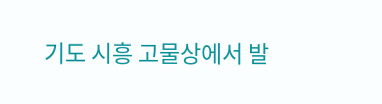기도 시흥 고물상에서 발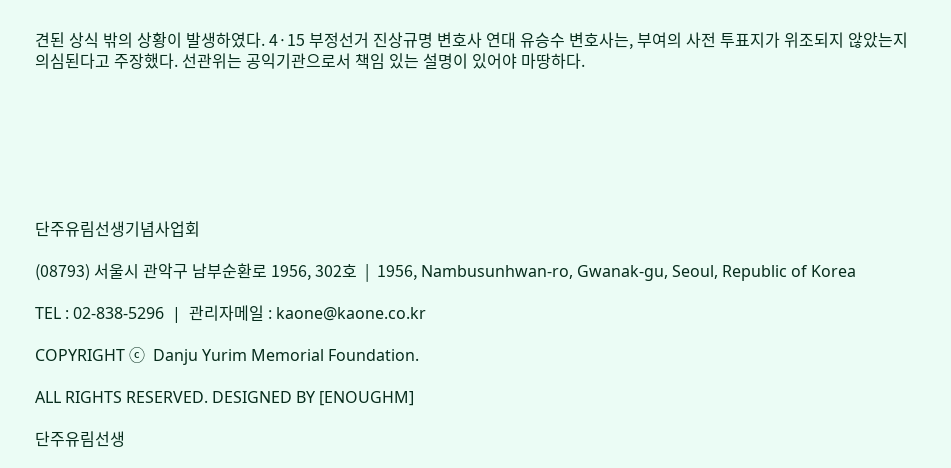견된 상식 밖의 상황이 발생하였다. 4·15 부정선거 진상규명 변호사 연대 유승수 변호사는, 부여의 사전 투표지가 위조되지 않았는지 의심된다고 주장했다. 선관위는 공익기관으로서 책임 있는 설명이 있어야 마땅하다.







단주유림선생기념사업회

(08793) 서울시 관악구 남부순환로 1956, 302호  |  1956, Nambusunhwan-ro, Gwanak-gu, Seoul, Republic of Korea

TEL : 02-838-5296  |  관리자메일 : kaone@kaone.co.kr

COPYRIGHT ⓒ  Danju Yurim Memorial Foundation.

ALL RIGHTS RESERVED. DESIGNED BY [ENOUGHM]

단주유림선생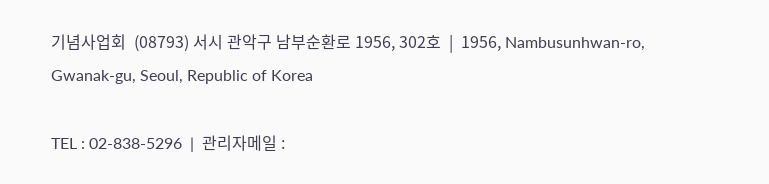기념사업회  (08793) 서시 관악구 남부순환로 1956, 302호  |  1956, Nambusunhwan-ro, Gwanak-gu, Seoul, Republic of Korea

TEL : 02-838-5296  |  관리자메일 :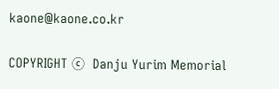kaone@kaone.co.kr

COPYRIGHT ⓒ  Danju Yurim Memorial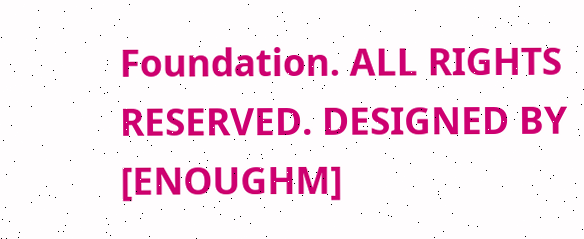Foundation. ALL RIGHTS RESERVED. DESIGNED BY [ENOUGHM]